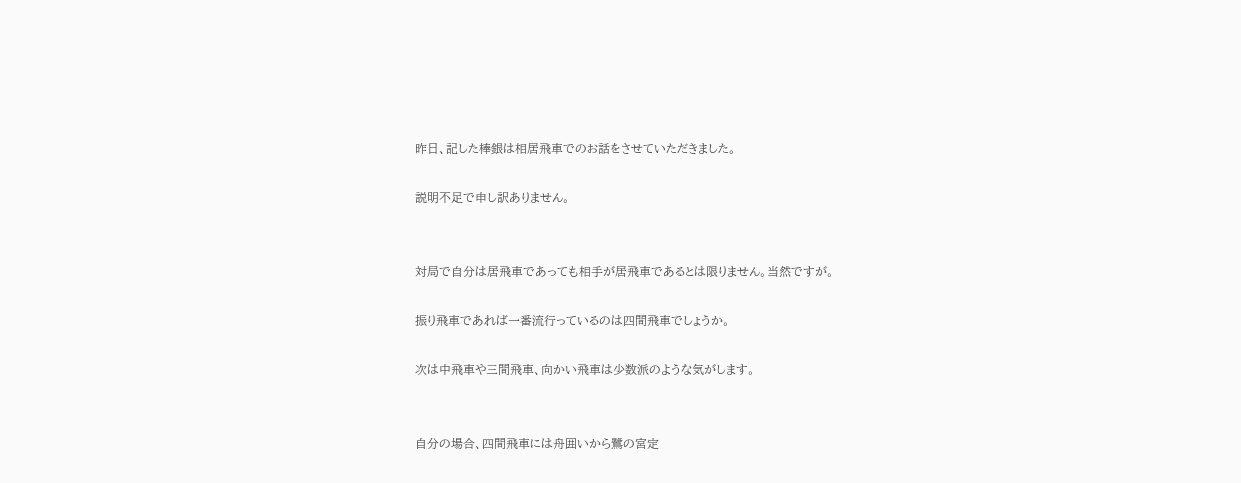昨日、記した棒銀は相居飛車でのお話をさせていただきました。

説明不足で申し訳ありません。


対局で自分は居飛車であっても相手が居飛車であるとは限りません。当然ですが。

振り飛車であれば一番流行っているのは四間飛車でしょうか。

次は中飛車や三間飛車、向かい飛車は少数派のような気がします。


自分の場合、四間飛車には舟囲いから鷺の宮定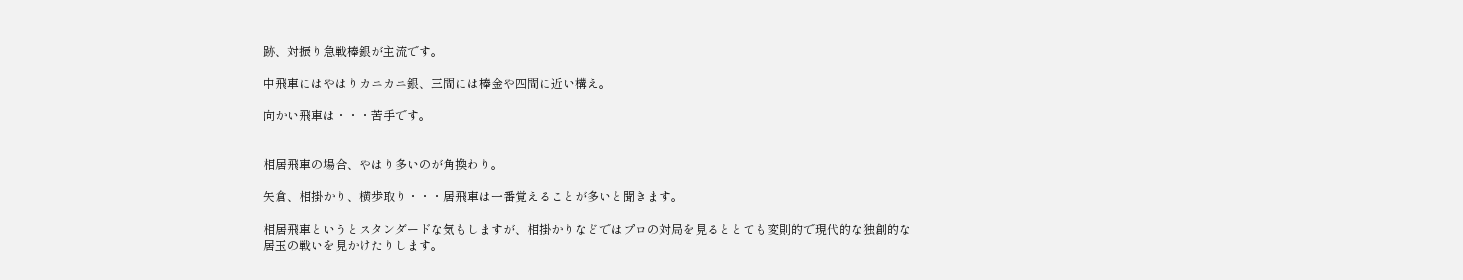跡、対振り急戦棒銀が主流です。

中飛車にはやはりカニカニ銀、三間には棒金や四間に近い構え。

向かい飛車は・・・苦手です。


相居飛車の場合、やはり多いのが角換わり。

矢倉、相掛かり、横歩取り・・・居飛車は一番覚えることが多いと聞きます。

相居飛車というとスタンダードな気もしますが、相掛かりなどではプロの対局を見るととても変則的で現代的な独創的な居玉の戦いを見かけたりします。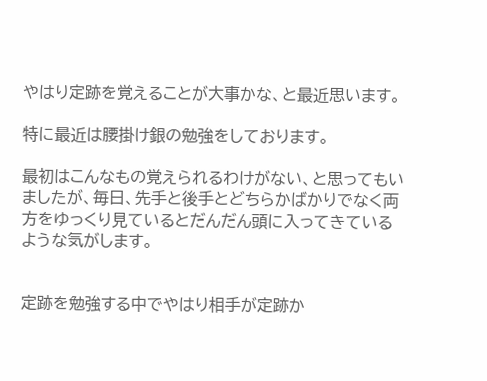やはり定跡を覚えることが大事かな、と最近思います。

特に最近は腰掛け銀の勉強をしております。

最初はこんなもの覚えられるわけがない、と思ってもいましたが、毎日、先手と後手とどちらかばかりでなく両方をゆっくり見ているとだんだん頭に入ってきているような気がします。


定跡を勉強する中でやはり相手が定跡か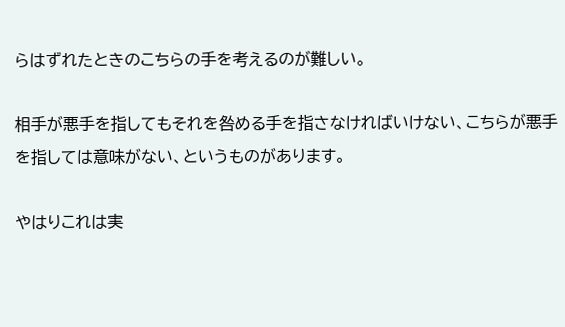らはずれたときのこちらの手を考えるのが難しい。

相手が悪手を指してもそれを咎める手を指さなければいけない、こちらが悪手を指しては意味がない、というものがあります。

やはりこれは実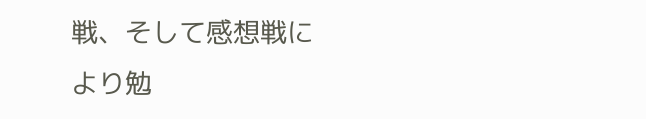戦、そして感想戦により勉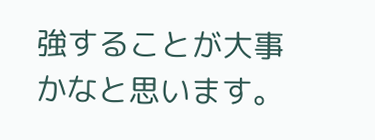強することが大事かなと思います。